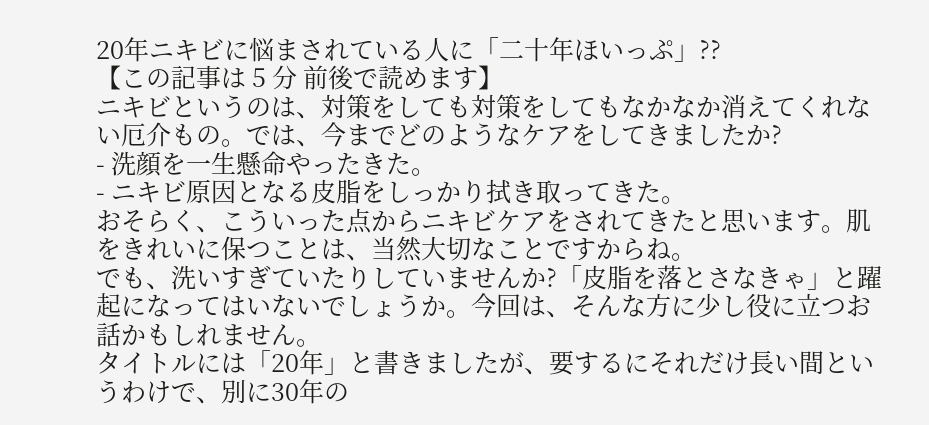20年ニキビに悩まされている人に「二十年ほいっぷ」??
【この記事は 5 分 前後で読めます】
ニキビというのは、対策をしても対策をしてもなかなか消えてくれない厄介もの。では、今までどのようなケアをしてきましたか?
- 洗顔を一生懸命やったきた。
- ニキビ原因となる皮脂をしっかり拭き取ってきた。
おそらく、こういった点からニキビケアをされてきたと思います。肌をきれいに保つことは、当然大切なことですからね。
でも、洗いすぎていたりしていませんか?「皮脂を落とさなきゃ」と躍起になってはいないでしょうか。今回は、そんな方に少し役に立つお話かもしれません。
タイトルには「20年」と書きましたが、要するにそれだけ長い間というわけで、別に30年の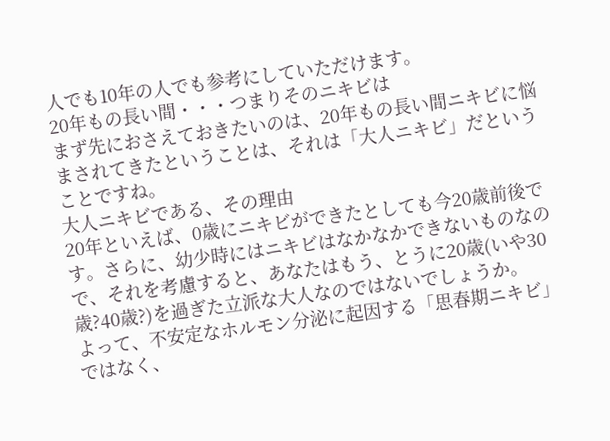人でも10年の人でも参考にしていただけます。
20年もの長い間・・・つまりそのニキビは
まず先におさえておきたいのは、20年もの長い間ニキビに悩まされてきたということは、それは「大人ニキビ」だということですね。
大人ニキビである、その理由
20年といえば、0歳にニキビができたとしても今20歳前後です。さらに、幼少時にはニキビはなかなかできないものなので、それを考慮すると、あなたはもう、とうに20歳(いや30歳?40歳?)を過ぎた立派な大人なのではないでしょうか。
よって、不安定なホルモン分泌に起因する「思春期ニキビ」ではなく、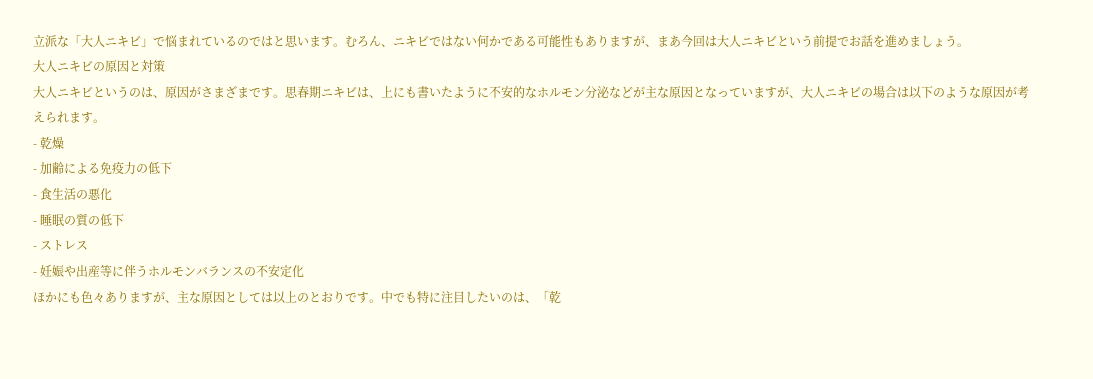立派な「大人ニキビ」で悩まれているのではと思います。むろん、ニキビではない何かである可能性もありますが、まあ今回は大人ニキビという前提でお話を進めましょう。
大人ニキビの原因と対策
大人ニキビというのは、原因がさまざまです。思春期ニキビは、上にも書いたように不安的なホルモン分泌などが主な原因となっていますが、大人ニキビの場合は以下のような原因が考えられます。
- 乾燥
- 加齢による免疫力の低下
- 食生活の悪化
- 睡眠の質の低下
- ストレス
- 妊娠や出産等に伴うホルモンバランスの不安定化
ほかにも色々ありますが、主な原因としては以上のとおりです。中でも特に注目したいのは、「乾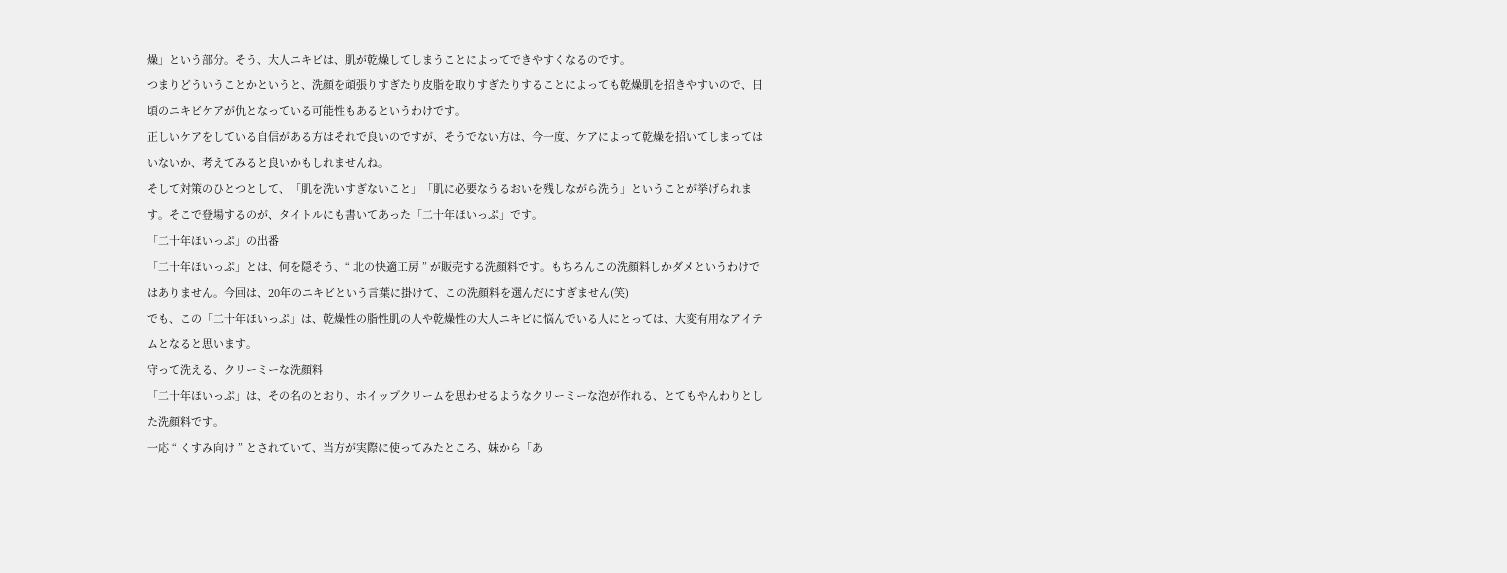燥」という部分。そう、大人ニキビは、肌が乾燥してしまうことによってできやすくなるのです。
つまりどういうことかというと、洗顔を頑張りすぎたり皮脂を取りすぎたりすることによっても乾燥肌を招きやすいので、日頃のニキビケアが仇となっている可能性もあるというわけです。
正しいケアをしている自信がある方はそれで良いのですが、そうでない方は、今一度、ケアによって乾燥を招いてしまってはいないか、考えてみると良いかもしれませんね。
そして対策のひとつとして、「肌を洗いすぎないこと」「肌に必要なうるおいを残しながら洗う」ということが挙げられます。そこで登場するのが、タイトルにも書いてあった「二十年ほいっぷ」です。
「二十年ほいっぷ」の出番
「二十年ほいっぷ」とは、何を隠そう、“ 北の快適工房 ” が販売する洗顔料です。もちろんこの洗顔料しかダメというわけではありません。今回は、20年のニキビという言葉に掛けて、この洗顔料を選んだにすぎません(笑)
でも、この「二十年ほいっぷ」は、乾燥性の脂性肌の人や乾燥性の大人ニキビに悩んでいる人にとっては、大変有用なアイテムとなると思います。
守って洗える、クリーミーな洗顔料
「二十年ほいっぷ」は、その名のとおり、ホイップクリームを思わせるようなクリーミーな泡が作れる、とてもやんわりとした洗顔料です。
一応 “ くすみ向け ” とされていて、当方が実際に使ってみたところ、妹から「あ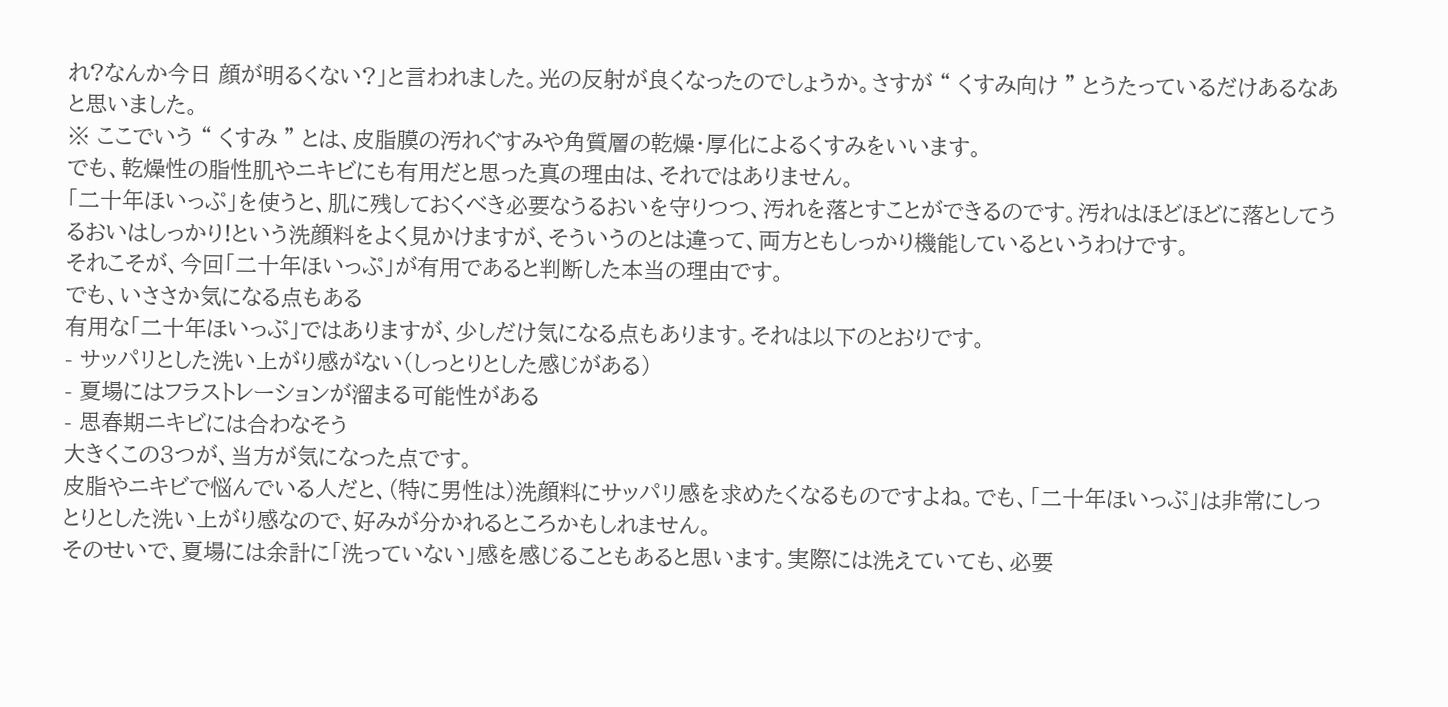れ?なんか今日 顔が明るくない?」と言われました。光の反射が良くなったのでしょうか。さすが “ くすみ向け ” とうたっているだけあるなあと思いました。
※ ここでいう “ くすみ ” とは、皮脂膜の汚れぐすみや角質層の乾燥・厚化によるくすみをいいます。
でも、乾燥性の脂性肌やニキビにも有用だと思った真の理由は、それではありません。
「二十年ほいっぷ」を使うと、肌に残しておくべき必要なうるおいを守りつつ、汚れを落とすことができるのです。汚れはほどほどに落としてうるおいはしっかり!という洗顔料をよく見かけますが、そういうのとは違って、両方ともしっかり機能しているというわけです。
それこそが、今回「二十年ほいっぷ」が有用であると判断した本当の理由です。
でも、いささか気になる点もある
有用な「二十年ほいっぷ」ではありますが、少しだけ気になる点もあります。それは以下のとおりです。
- サッパリとした洗い上がり感がない(しっとりとした感じがある)
- 夏場にはフラストレーションが溜まる可能性がある
- 思春期ニキビには合わなそう
大きくこの3つが、当方が気になった点です。
皮脂やニキビで悩んでいる人だと、(特に男性は)洗顔料にサッパリ感を求めたくなるものですよね。でも、「二十年ほいっぷ」は非常にしっとりとした洗い上がり感なので、好みが分かれるところかもしれません。
そのせいで、夏場には余計に「洗っていない」感を感じることもあると思います。実際には洗えていても、必要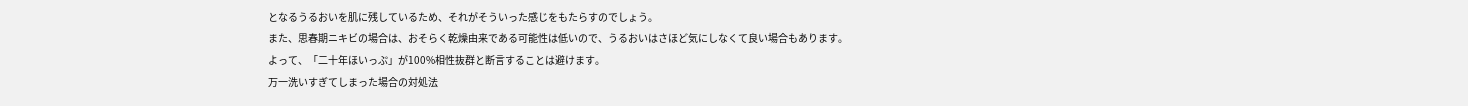となるうるおいを肌に残しているため、それがそういった感じをもたらすのでしょう。
また、思春期ニキビの場合は、おそらく乾燥由来である可能性は低いので、うるおいはさほど気にしなくて良い場合もあります。
よって、「二十年ほいっぷ」が100%相性抜群と断言することは避けます。
万一洗いすぎてしまった場合の対処法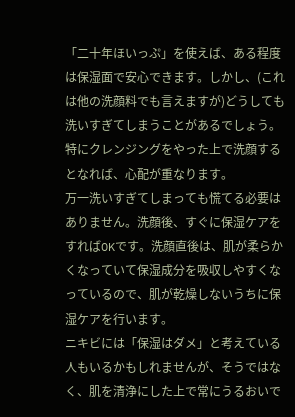「二十年ほいっぷ」を使えば、ある程度は保湿面で安心できます。しかし、(これは他の洗顔料でも言えますが)どうしても洗いすぎてしまうことがあるでしょう。特にクレンジングをやった上で洗顔するとなれば、心配が重なります。
万一洗いすぎてしまっても慌てる必要はありません。洗顔後、すぐに保湿ケアをすればOKです。洗顔直後は、肌が柔らかくなっていて保湿成分を吸収しやすくなっているので、肌が乾燥しないうちに保湿ケアを行います。
ニキビには「保湿はダメ」と考えている人もいるかもしれませんが、そうではなく、肌を清浄にした上で常にうるおいで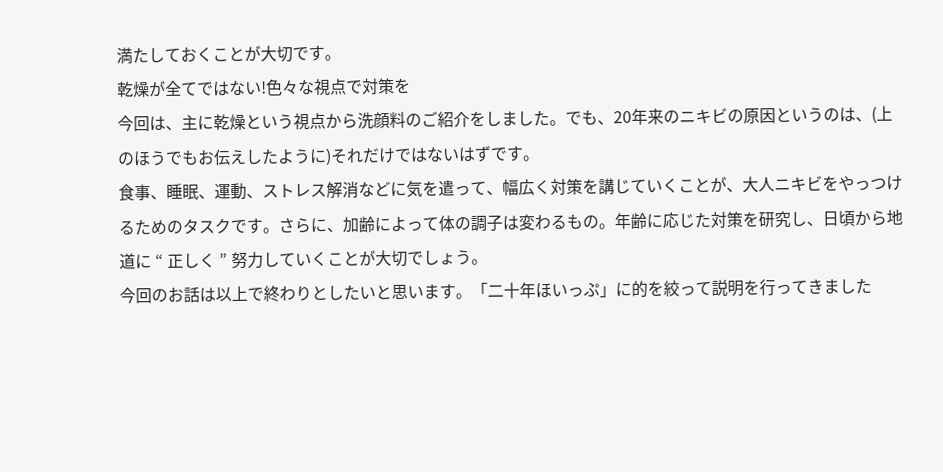満たしておくことが大切です。
乾燥が全てではない!色々な視点で対策を
今回は、主に乾燥という視点から洗顔料のご紹介をしました。でも、20年来のニキビの原因というのは、(上のほうでもお伝えしたように)それだけではないはずです。
食事、睡眠、運動、ストレス解消などに気を遣って、幅広く対策を講じていくことが、大人ニキビをやっつけるためのタスクです。さらに、加齢によって体の調子は変わるもの。年齢に応じた対策を研究し、日頃から地道に “ 正しく ” 努力していくことが大切でしょう。
今回のお話は以上で終わりとしたいと思います。「二十年ほいっぷ」に的を絞って説明を行ってきました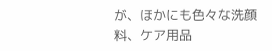が、ほかにも色々な洗顔料、ケア用品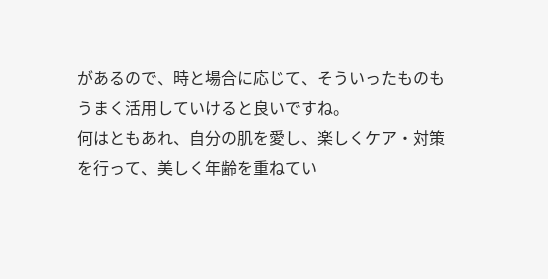があるので、時と場合に応じて、そういったものもうまく活用していけると良いですね。
何はともあれ、自分の肌を愛し、楽しくケア・対策を行って、美しく年齢を重ねてい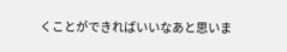くことができればいいなあと思いま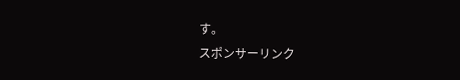す。
スポンサーリンク